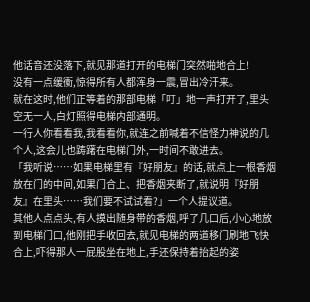他话音还没落下,就见那道打开的电梯门突然啪地合上!
没有一点缓衝,惊得所有人都浑身一震,冒出冷汗来。
就在这时,他们正等着的那部电梯「叮」地一声打开了,里头空无一人,白灯照得电梯内部通明。
一行人你看看我,我看看你,就连之前喊着不信怪力神说的几个人,这会儿也踌躇在电梯门外,一时间不敢进去。
「我听说……如果电梯里有『好朋友』的话,就点上一根香烟放在门的中间,如果门合上、把香烟夹断了,就说明『好朋友』在里头……我们要不试试看?」一个人提议道。
其他人点点头,有人摸出随身带的香烟,呼了几口后,小心地放到电梯门口,他刚把手收回去,就见电梯的两道移门刷地飞快合上,吓得那人一屁股坐在地上,手还保持着抬起的姿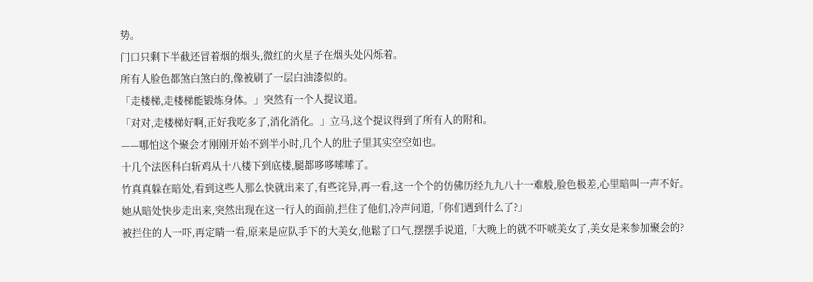势。
门口只剩下半截还冒着烟的烟头,微红的火星子在烟头处闪烁着。
所有人脸色都煞白煞白的,像被刷了一层白油漆似的。
「走楼梯,走楼梯能锻炼身体。」突然有一个人提议道。
「对对,走楼梯好啊,正好我吃多了,消化消化。」立马,这个提议得到了所有人的附和。
——哪怕这个聚会才刚刚开始不到半小时,几个人的肚子里其实空空如也。
十几个法医科白斩鸡从十八楼下到底楼,腿都哆哆嗦嗦了。
竹真真躲在暗处,看到这些人那么快就出来了,有些诧异,再一看,这一个个的仿佛历经九九八十一难般,脸色极差,心里暗叫一声不好。
她从暗处快步走出来,突然出现在这一行人的面前,拦住了他们,冷声问道,「你们遇到什么了?」
被拦住的人一吓,再定睛一看,原来是应队手下的大美女,他鬆了口气,摆摆手说道,「大晚上的就不吓唬美女了,美女是来参加聚会的?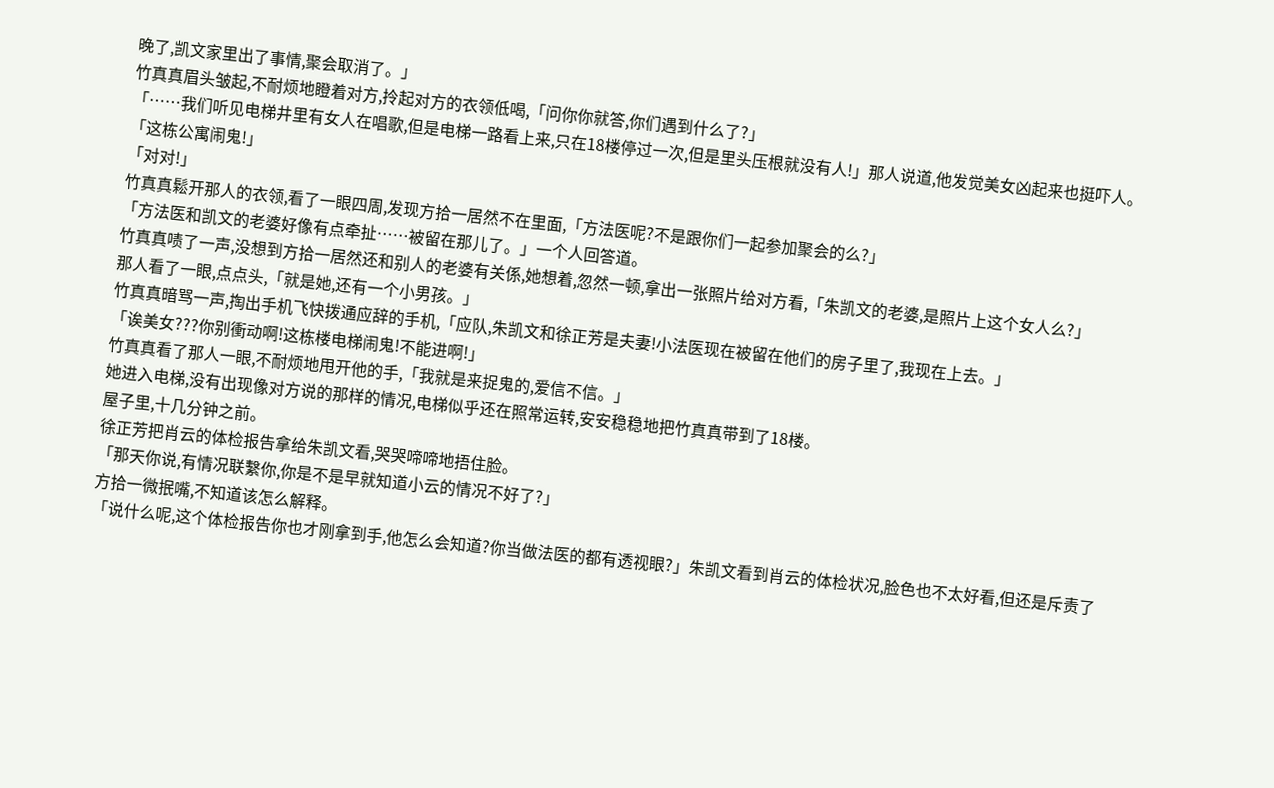晚了,凯文家里出了事情,聚会取消了。」
竹真真眉头皱起,不耐烦地瞪着对方,拎起对方的衣领低喝,「问你你就答,你们遇到什么了?」
「……我们听见电梯井里有女人在唱歌,但是电梯一路看上来,只在18楼停过一次,但是里头压根就没有人!」那人说道,他发觉美女凶起来也挺吓人。
「这栋公寓闹鬼!」
「对对!」
竹真真鬆开那人的衣领,看了一眼四周,发现方拾一居然不在里面,「方法医呢?不是跟你们一起参加聚会的么?」
「方法医和凯文的老婆好像有点牵扯……被留在那儿了。」一个人回答道。
竹真真啧了一声,没想到方拾一居然还和别人的老婆有关係,她想着,忽然一顿,拿出一张照片给对方看,「朱凯文的老婆,是照片上这个女人么?」
那人看了一眼,点点头,「就是她,还有一个小男孩。」
竹真真暗骂一声,掏出手机飞快拨通应辞的手机,「应队,朱凯文和徐正芳是夫妻!小法医现在被留在他们的房子里了,我现在上去。」
「诶美女???你别衝动啊!这栋楼电梯闹鬼!不能进啊!」
竹真真看了那人一眼,不耐烦地甩开他的手,「我就是来捉鬼的,爱信不信。」
她进入电梯,没有出现像对方说的那样的情况,电梯似乎还在照常运转,安安稳稳地把竹真真带到了18楼。
屋子里,十几分钟之前。
徐正芳把肖云的体检报告拿给朱凯文看,哭哭啼啼地捂住脸。
「那天你说,有情况联繫你,你是不是早就知道小云的情况不好了?」
方拾一微抿嘴,不知道该怎么解释。
「说什么呢,这个体检报告你也才刚拿到手,他怎么会知道?你当做法医的都有透视眼?」朱凯文看到肖云的体检状况,脸色也不太好看,但还是斥责了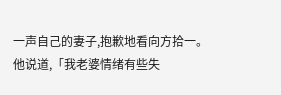一声自己的妻子,抱歉地看向方拾一。
他说道,「我老婆情绪有些失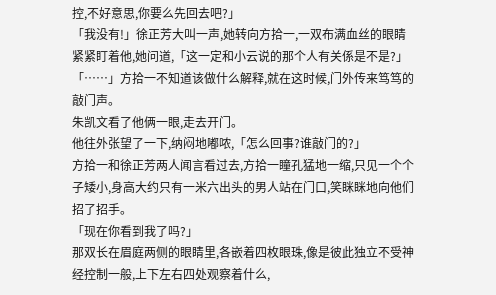控,不好意思,你要么先回去吧?」
「我没有!」徐正芳大叫一声,她转向方拾一,一双布满血丝的眼睛紧紧盯着他,她问道,「这一定和小云说的那个人有关係是不是?」
「……」方拾一不知道该做什么解释,就在这时候,门外传来笃笃的敲门声。
朱凯文看了他俩一眼,走去开门。
他往外张望了一下,纳闷地嘟哝,「怎么回事?谁敲门的?」
方拾一和徐正芳两人闻言看过去,方拾一瞳孔猛地一缩,只见一个个子矮小,身高大约只有一米六出头的男人站在门口,笑眯眯地向他们招了招手。
「现在你看到我了吗?」
那双长在眉庭两侧的眼睛里,各嵌着四枚眼珠,像是彼此独立不受神经控制一般,上下左右四处观察着什么,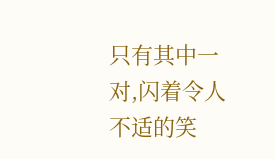只有其中一对,闪着令人不适的笑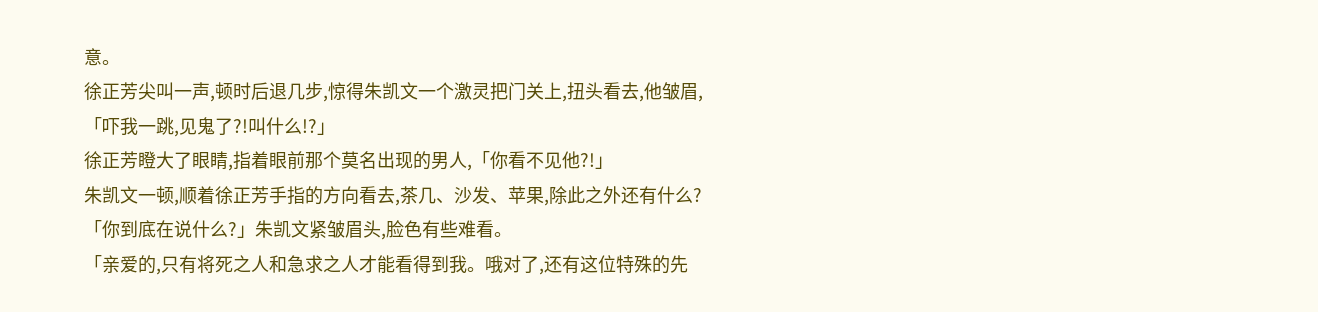意。
徐正芳尖叫一声,顿时后退几步,惊得朱凯文一个激灵把门关上,扭头看去,他皱眉,「吓我一跳,见鬼了?!叫什么!?」
徐正芳瞪大了眼睛,指着眼前那个莫名出现的男人,「你看不见他?!」
朱凯文一顿,顺着徐正芳手指的方向看去,茶几、沙发、苹果,除此之外还有什么?
「你到底在说什么?」朱凯文紧皱眉头,脸色有些难看。
「亲爱的,只有将死之人和急求之人才能看得到我。哦对了,还有这位特殊的先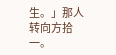生。」那人转向方拾一。